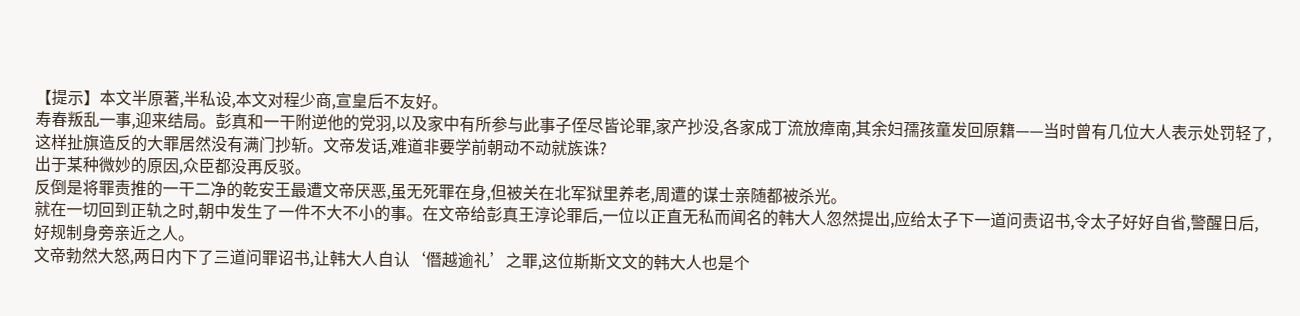【提示】本文半原著,半私设,本文对程少商,宣皇后不友好。
寿春叛乱一事,迎来结局。彭真和一干附逆他的党羽,以及家中有所参与此事子侄尽皆论罪,家产抄没,各家成丁流放瘴南,其余妇孺孩童发回原籍——当时曾有几位大人表示处罚轻了,这样扯旗造反的大罪居然没有满门抄斩。文帝发话,难道非要学前朝动不动就族诛?
出于某种微妙的原因,众臣都没再反驳。
反倒是将罪责推的一干二净的乾安王最遭文帝厌恶,虽无死罪在身,但被关在北军狱里养老,周遭的谋士亲随都被杀光。
就在一切回到正轨之时,朝中发生了一件不大不小的事。在文帝给彭真王淳论罪后,一位以正直无私而闻名的韩大人忽然提出,应给太子下一道问责诏书,令太子好好自省,警醒日后,好规制身旁亲近之人。
文帝勃然大怒,两日内下了三道问罪诏书,让韩大人自认‘僭越逾礼’之罪,这位斯斯文文的韩大人也是个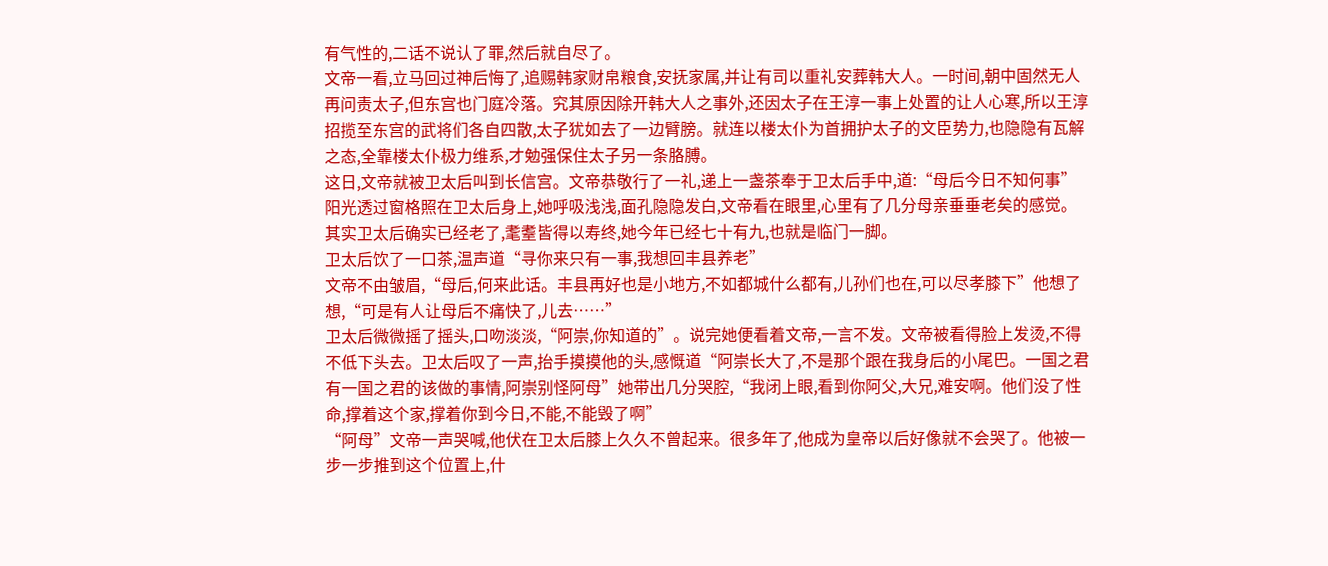有气性的,二话不说认了罪,然后就自尽了。
文帝一看,立马回过神后悔了,追赐韩家财帛粮食,安抚家属,并让有司以重礼安葬韩大人。一时间,朝中固然无人再问责太子,但东宫也门庭冷落。究其原因除开韩大人之事外,还因太子在王淳一事上处置的让人心寒,所以王淳招揽至东宫的武将们各自四散,太子犹如去了一边臂膀。就连以楼太仆为首拥护太子的文臣势力,也隐隐有瓦解之态,全靠楼太仆极力维系,才勉强保住太子另一条胳膊。
这日,文帝就被卫太后叫到长信宫。文帝恭敬行了一礼,递上一盏茶奉于卫太后手中,道:“母后今日不知何事”
阳光透过窗格照在卫太后身上,她呼吸浅浅,面孔隐隐发白,文帝看在眼里,心里有了几分母亲垂垂老矣的感觉。其实卫太后确实已经老了,耄耋皆得以寿终,她今年已经七十有九,也就是临门一脚。
卫太后饮了一口茶,温声道“寻你来只有一事,我想回丰县养老”
文帝不由皱眉,“母后,何来此话。丰县再好也是小地方,不如都城什么都有,儿孙们也在,可以尽孝膝下”他想了想,“可是有人让母后不痛快了,儿去……”
卫太后微微摇了摇头,口吻淡淡,“阿崇,你知道的”。说完她便看着文帝,一言不发。文帝被看得脸上发烫,不得不低下头去。卫太后叹了一声,抬手摸摸他的头,感慨道“阿崇长大了,不是那个跟在我身后的小尾巴。一国之君有一国之君的该做的事情,阿崇别怪阿母”她带出几分哭腔,“我闭上眼,看到你阿父,大兄,难安啊。他们没了性命,撑着这个家,撑着你到今日,不能,不能毁了啊”
“阿母”文帝一声哭喊,他伏在卫太后膝上久久不曾起来。很多年了,他成为皇帝以后好像就不会哭了。他被一步一步推到这个位置上,什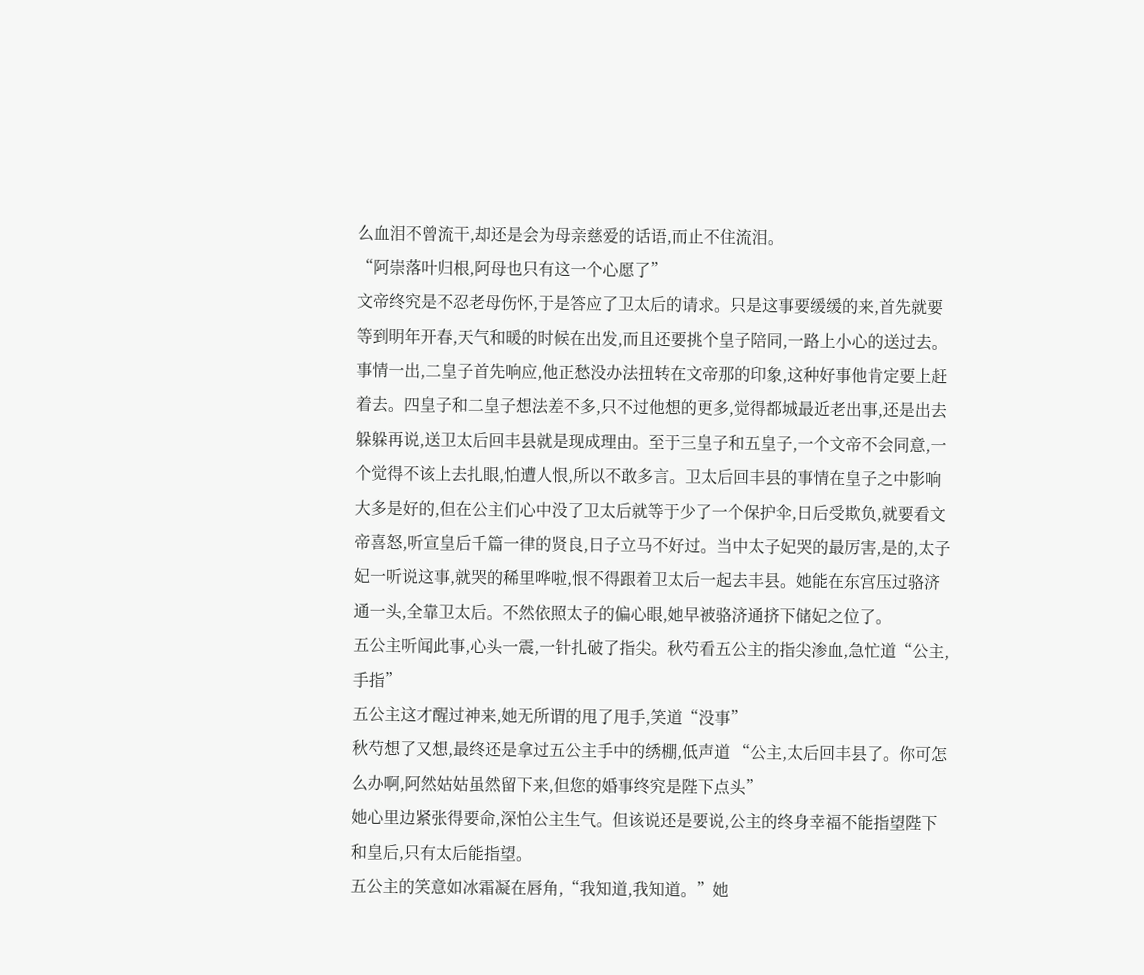么血泪不曾流干,却还是会为母亲慈爱的话语,而止不住流泪。
“阿崇落叶归根,阿母也只有这一个心愿了”
文帝终究是不忍老母伤怀,于是答应了卫太后的请求。只是这事要缓缓的来,首先就要等到明年开春,天气和暖的时候在出发,而且还要挑个皇子陪同,一路上小心的送过去。事情一出,二皇子首先响应,他正愁没办法扭转在文帝那的印象,这种好事他肯定要上赶着去。四皇子和二皇子想法差不多,只不过他想的更多,觉得都城最近老出事,还是出去躲躲再说,送卫太后回丰县就是现成理由。至于三皇子和五皇子,一个文帝不会同意,一个觉得不该上去扎眼,怕遭人恨,所以不敢多言。卫太后回丰县的事情在皇子之中影响大多是好的,但在公主们心中没了卫太后就等于少了一个保护伞,日后受欺负,就要看文帝喜怒,听宣皇后千篇一律的贤良,日子立马不好过。当中太子妃哭的最厉害,是的,太子妃一听说这事,就哭的稀里哗啦,恨不得跟着卫太后一起去丰县。她能在东宫压过骆济通一头,全靠卫太后。不然依照太子的偏心眼,她早被骆济通挤下储妃之位了。
五公主听闻此事,心头一震,一针扎破了指尖。秋芍看五公主的指尖渗血,急忙道“公主,手指”
五公主这才醒过神来,她无所谓的甩了甩手,笑道“没事”
秋芍想了又想,最终还是拿过五公主手中的绣棚,低声道 “公主,太后回丰县了。你可怎么办啊,阿然姑姑虽然留下来,但您的婚事终究是陛下点头”
她心里边紧张得要命,深怕公主生气。但该说还是要说,公主的终身幸福不能指望陛下和皇后,只有太后能指望。
五公主的笑意如冰霜凝在唇角,“我知道,我知道。”她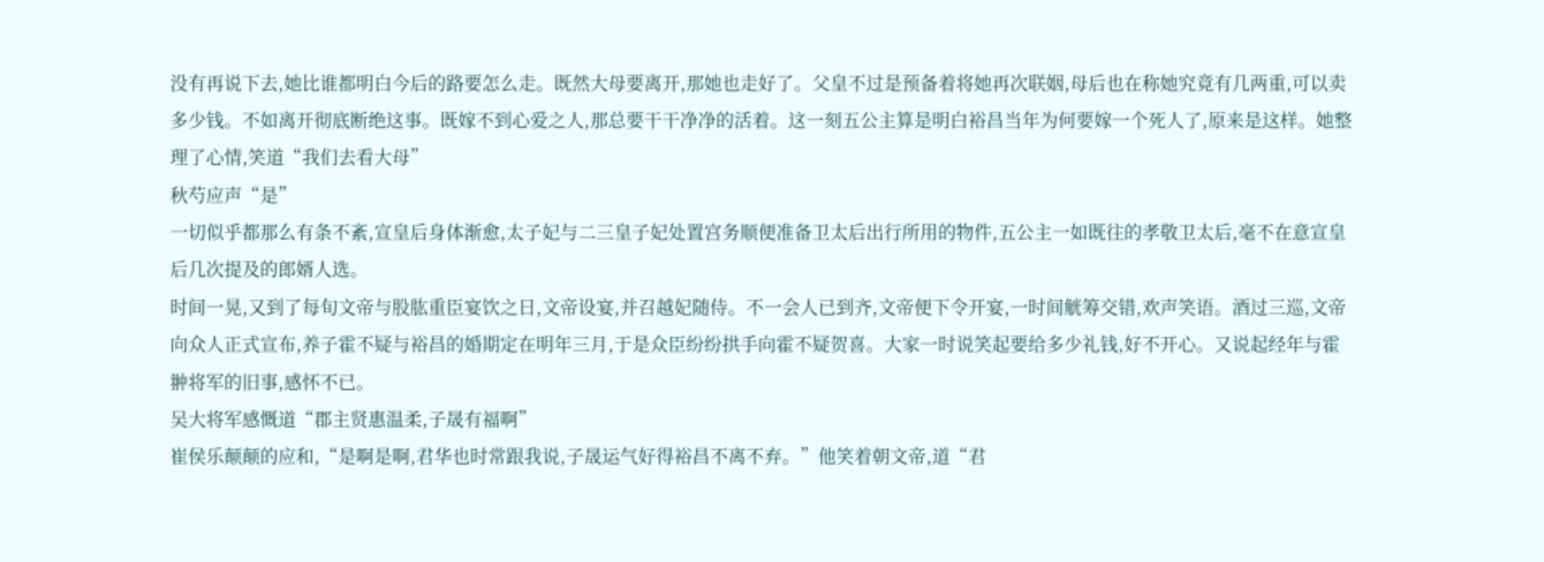没有再说下去,她比谁都明白今后的路要怎么走。既然大母要离开,那她也走好了。父皇不过是预备着将她再次联姻,母后也在称她究竟有几两重,可以卖多少钱。不如离开彻底断绝这事。既嫁不到心爱之人,那总要干干净净的活着。这一刻五公主算是明白裕昌当年为何要嫁一个死人了,原来是这样。她整理了心情,笑道“我们去看大母”
秋芍应声“是”
一切似乎都那么有条不紊,宣皇后身体渐愈,太子妃与二三皇子妃处置宫务顺便准备卫太后出行所用的物件,五公主一如既往的孝敬卫太后,毫不在意宣皇后几次提及的郎婿人选。
时间一晃,又到了每旬文帝与股肱重臣宴饮之日,文帝设宴,并召越妃随侍。不一会人已到齐,文帝便下令开宴,一时间觥筹交错,欢声笑语。酒过三巡,文帝向众人正式宣布,养子霍不疑与裕昌的婚期定在明年三月,于是众臣纷纷拱手向霍不疑贺喜。大家一时说笑起要给多少礼钱,好不开心。又说起经年与霍翀将军的旧事,感怀不已。
吴大将军感慨道“郡主贤惠温柔,子晟有福啊”
崔侯乐颠颠的应和,“是啊是啊,君华也时常跟我说,子晟运气好得裕昌不离不弃。”他笑着朝文帝,道“君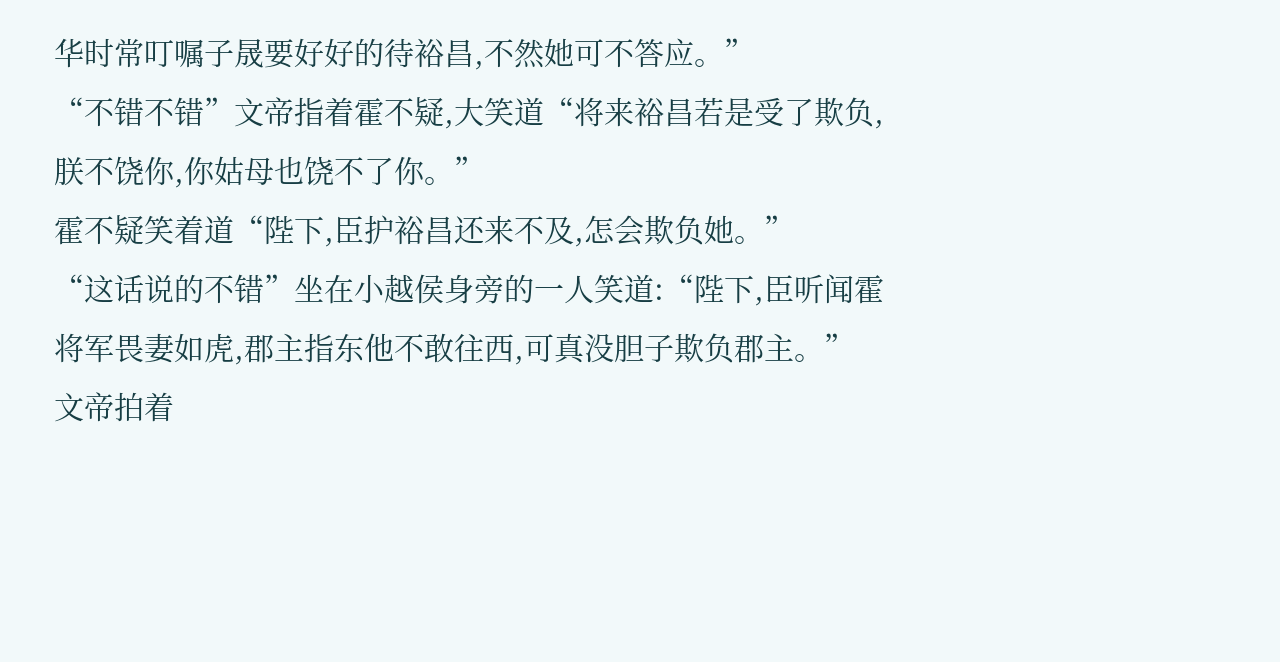华时常叮嘱子晟要好好的待裕昌,不然她可不答应。”
“不错不错”文帝指着霍不疑,大笑道“将来裕昌若是受了欺负,朕不饶你,你姑母也饶不了你。”
霍不疑笑着道“陛下,臣护裕昌还来不及,怎会欺负她。”
“这话说的不错”坐在小越侯身旁的一人笑道:“陛下,臣听闻霍将军畏妻如虎,郡主指东他不敢往西,可真没胆子欺负郡主。”
文帝拍着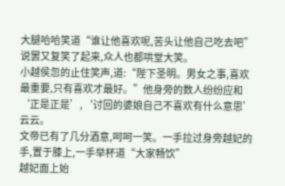大腿哈哈笑道“谁让他喜欢呢,苦头让他自己吃去吧”说罢又复笑了起来,众人也都哄堂大笑。
小越侯忽的止住笑声,道:“陛下圣明。男女之事,喜欢最重要,只有喜欢才最好。”他身旁的数人纷纷应和‘正是正是’,‘讨回的婆娘自己不喜欢有什么意思’云云。
文帝已有了几分酒意,呵呵一笑。一手拉过身旁越妃的手,置于膝上,一手举杯道“大家畅饮”
越妃面上始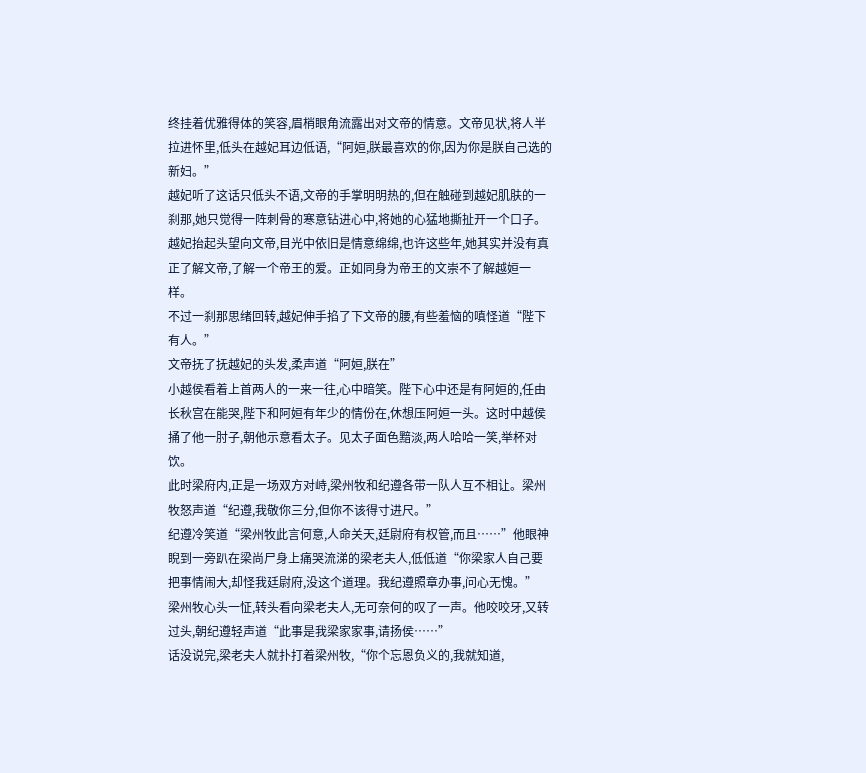终挂着优雅得体的笑容,眉梢眼角流露出对文帝的情意。文帝见状,将人半拉进怀里,低头在越妃耳边低语,“阿姮,朕最喜欢的你,因为你是朕自己选的新妇。”
越妃听了这话只低头不语,文帝的手掌明明热的,但在触碰到越妃肌肤的一刹那,她只觉得一阵刺骨的寒意钻进心中,将她的心猛地撕扯开一个口子。越妃抬起头望向文帝,目光中依旧是情意绵绵,也许这些年,她其实并没有真正了解文帝,了解一个帝王的爱。正如同身为帝王的文崇不了解越姮一样。
不过一刹那思绪回转,越妃伸手掐了下文帝的腰,有些羞恼的嗔怪道“陛下有人。”
文帝抚了抚越妃的头发,柔声道“阿姮,朕在”
小越侯看着上首两人的一来一往,心中暗笑。陛下心中还是有阿姮的,任由长秋宫在能哭,陛下和阿姮有年少的情份在,休想压阿姮一头。这时中越侯捅了他一肘子,朝他示意看太子。见太子面色黯淡,两人哈哈一笑,举杯对饮。
此时梁府内,正是一场双方对峙,梁州牧和纪遵各带一队人互不相让。梁州牧怒声道“纪遵,我敬你三分,但你不该得寸进尺。”
纪遵冷笑道“梁州牧此言何意,人命关天,廷尉府有权管,而且……”他眼神睨到一旁趴在梁尚尸身上痛哭流涕的梁老夫人,低低道“你梁家人自己要把事情闹大,却怪我廷尉府,没这个道理。我纪遵照章办事,问心无愧。”
梁州牧心头一怔,转头看向梁老夫人,无可奈何的叹了一声。他咬咬牙,又转过头,朝纪遵轻声道“此事是我梁家家事,请扬侯……”
话没说完,梁老夫人就扑打着梁州牧,“你个忘恩负义的,我就知道,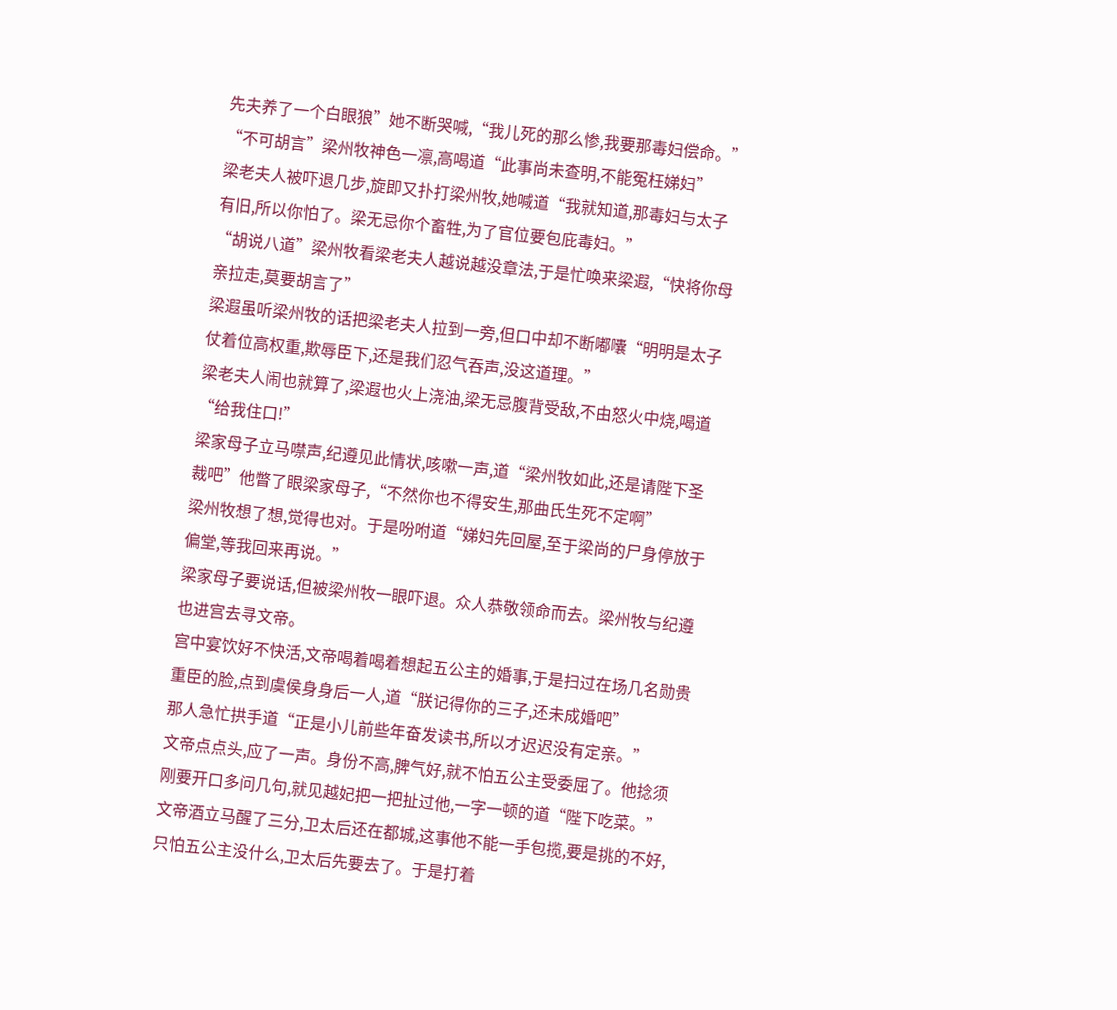先夫养了一个白眼狼”她不断哭喊,“我儿死的那么惨,我要那毒妇偿命。”
“不可胡言”梁州牧神色一凛,高喝道“此事尚未查明,不能冤枉娣妇”
梁老夫人被吓退几步,旋即又扑打梁州牧,她喊道“我就知道,那毒妇与太子有旧,所以你怕了。梁无忌你个畜牲,为了官位要包庇毒妇。”
“胡说八道”梁州牧看梁老夫人越说越没章法,于是忙唤来梁遐,“快将你母亲拉走,莫要胡言了”
梁遐虽听梁州牧的话把梁老夫人拉到一旁,但口中却不断嘟囔“明明是太子仗着位高权重,欺辱臣下,还是我们忍气吞声,没这道理。”
梁老夫人闹也就算了,梁遐也火上浇油,梁无忌腹背受敌,不由怒火中烧,喝道“给我住口!”
梁家母子立马噤声,纪遵见此情状,咳嗽一声,道“梁州牧如此,还是请陛下圣裁吧”他瞥了眼梁家母子,“不然你也不得安生,那曲氏生死不定啊”
梁州牧想了想,觉得也对。于是吩咐道“娣妇先回屋,至于梁尚的尸身停放于偏堂,等我回来再说。”
梁家母子要说话,但被梁州牧一眼吓退。众人恭敬领命而去。梁州牧与纪遵也进宫去寻文帝。
宫中宴饮好不快活,文帝喝着喝着想起五公主的婚事,于是扫过在场几名勋贵重臣的脸,点到虞侯身身后一人,道“朕记得你的三子,还未成婚吧”
那人急忙拱手道“正是小儿前些年奋发读书,所以才迟迟没有定亲。”
文帝点点头,应了一声。身份不高,脾气好,就不怕五公主受委屈了。他捻须刚要开口多问几句,就见越妃把一把扯过他,一字一顿的道“陛下吃菜。”
文帝酒立马醒了三分,卫太后还在都城,这事他不能一手包揽,要是挑的不好,只怕五公主没什么,卫太后先要去了。于是打着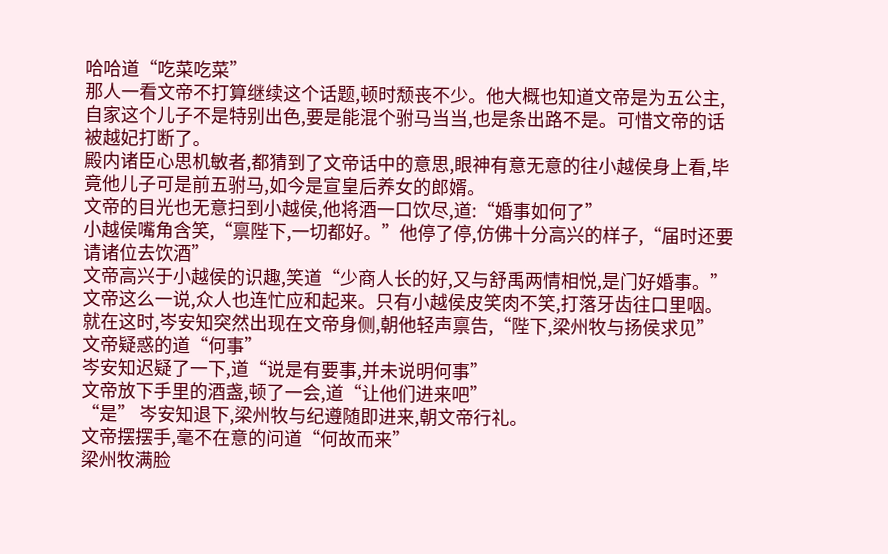哈哈道“吃菜吃菜”
那人一看文帝不打算继续这个话题,顿时颓丧不少。他大概也知道文帝是为五公主,自家这个儿子不是特别出色,要是能混个驸马当当,也是条出路不是。可惜文帝的话被越妃打断了。
殿内诸臣心思机敏者,都猜到了文帝话中的意思,眼神有意无意的往小越侯身上看,毕竟他儿子可是前五驸马,如今是宣皇后养女的郎婿。
文帝的目光也无意扫到小越侯,他将酒一口饮尽,道:“婚事如何了”
小越侯嘴角含笑,“禀陛下,一切都好。”他停了停,仿佛十分高兴的样子,“届时还要请诸位去饮酒”
文帝高兴于小越侯的识趣,笑道“少商人长的好,又与舒禹两情相悦,是门好婚事。”
文帝这么一说,众人也连忙应和起来。只有小越侯皮笑肉不笑,打落牙齿往口里咽。
就在这时,岑安知突然出现在文帝身侧,朝他轻声禀告,“陛下,梁州牧与扬侯求见”
文帝疑惑的道“何事”
岑安知迟疑了一下,道“说是有要事,并未说明何事”
文帝放下手里的酒盏,顿了一会,道“让他们进来吧”
“是” 岑安知退下,梁州牧与纪遵随即进来,朝文帝行礼。
文帝摆摆手,毫不在意的问道“何故而来”
梁州牧满脸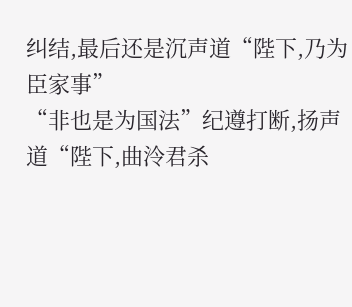纠结,最后还是沉声道“陛下,乃为臣家事”
“非也是为国法”纪遵打断,扬声道“陛下,曲泠君杀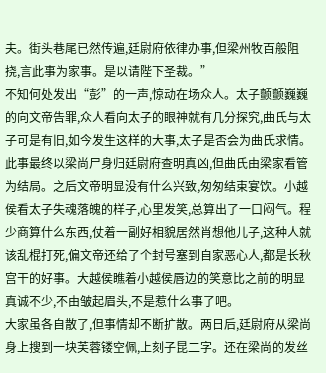夫。街头巷尾已然传遍,廷尉府依律办事,但梁州牧百般阻挠,言此事为家事。是以请陛下圣裁。”
不知何处发出“彭”的一声,惊动在场众人。太子颤颤巍巍的向文帝告罪,众人看向太子的眼神就有几分探究,曲氏与太子可是有旧,如今发生这样的大事,太子是否会为曲氏求情。
此事最终以梁尚尸身归廷尉府查明真凶,但曲氏由梁家看管为结局。之后文帝明显没有什么兴致,匆匆结束宴饮。小越侯看太子失魂落魄的样子,心里发笑,总算出了一口闷气。程少商算什么东西,仗着一副好相貌居然肖想他儿子,这种人就该乱棍打死,偏文帝还给了个封号塞到自家恶心人,都是长秋宫干的好事。大越侯瞧着小越侯唇边的笑意比之前的明显真诚不少,不由皱起眉头,不是惹什么事了吧。
大家虽各自散了,但事情却不断扩散。两日后,廷尉府从梁尚身上搜到一块芙蓉镂空佩,上刻子昆二字。还在梁尚的发丝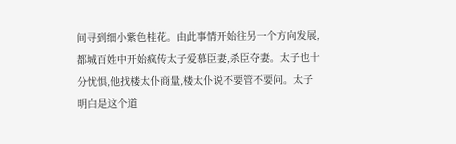间寻到细小紫色桂花。由此事情开始往另一个方向发展,都城百姓中开始疯传太子爱慕臣妻,杀臣夺妻。太子也十分忧惧,他找楼太仆商量,楼太仆说不要管不要问。太子明白是这个道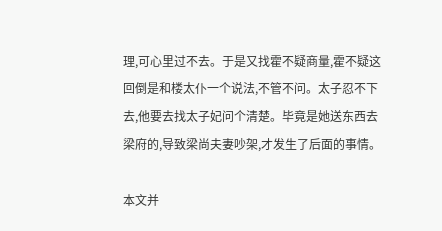理,可心里过不去。于是又找霍不疑商量,霍不疑这回倒是和楼太仆一个说法,不管不问。太子忍不下去,他要去找太子妃问个清楚。毕竟是她送东西去梁府的,导致梁尚夫妻吵架,才发生了后面的事情。

本文并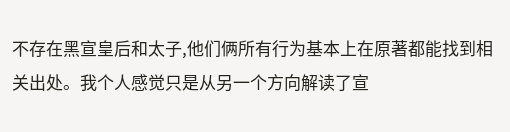不存在黑宣皇后和太子,他们俩所有行为基本上在原著都能找到相关出处。我个人感觉只是从另一个方向解读了宣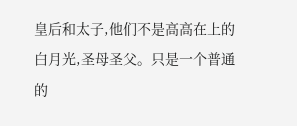皇后和太子,他们不是高高在上的白月光,圣母圣父。只是一个普通的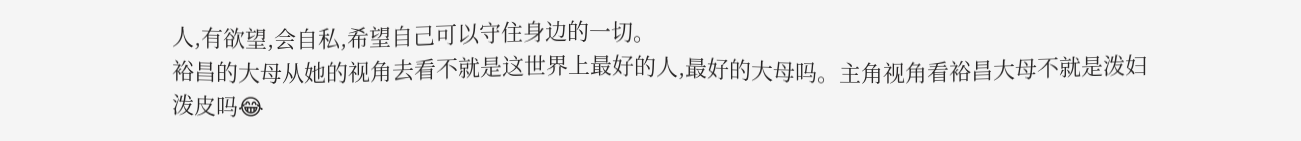人,有欲望,会自私,希望自己可以守住身边的一切。
裕昌的大母从她的视角去看不就是这世界上最好的人,最好的大母吗。主角视角看裕昌大母不就是泼妇泼皮吗😂